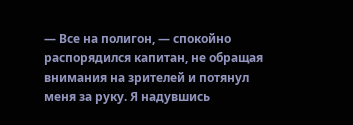— Все на полигон, — спокойно распорядился капитан, не обращая внимания на зрителей и потянул меня за руку. Я надувшись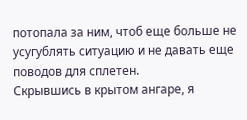потопала за ним, чтоб еще больше не усугублять ситуацию и не давать еще поводов для сплетен.
Скрывшись в крытом ангаре, я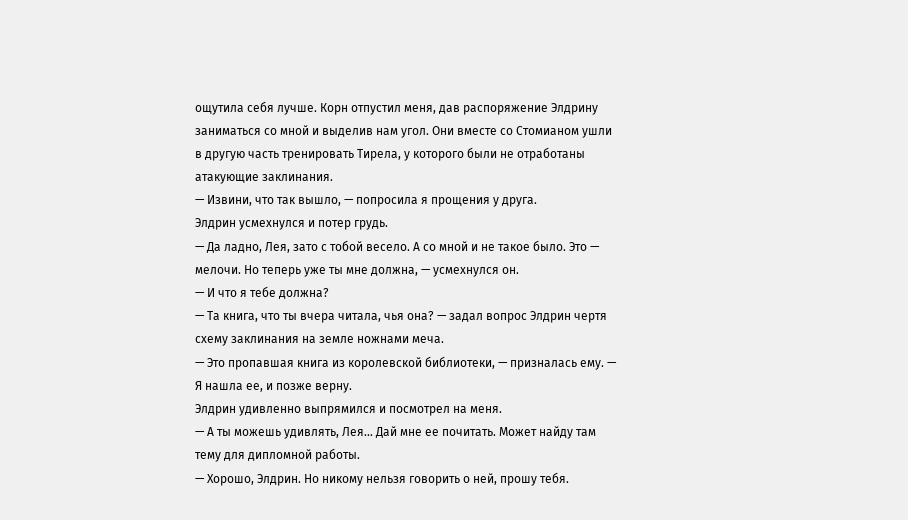ощутила себя лучше. Корн отпустил меня, дав распоряжение Элдрину заниматься со мной и выделив нам угол. Они вместе со Стомианом ушли в другую часть тренировать Тирела, у которого были не отработаны атакующие заклинания.
— Извини, что так вышло, — попросила я прощения у друга.
Элдрин усмехнулся и потер грудь.
— Да ладно, Лея, зато с тобой весело. А со мной и не такое было. Это — мелочи. Но теперь уже ты мне должна, — усмехнулся он.
— И что я тебе должна?
— Та книга, что ты вчера читала, чья она? — задал вопрос Элдрин чертя схему заклинания на земле ножнами меча.
— Это пропавшая книга из королевской библиотеки, — призналась ему. — Я нашла ее, и позже верну.
Элдрин удивленно выпрямился и посмотрел на меня.
— А ты можешь удивлять, Лея… Дай мне ее почитать. Может найду там тему для дипломной работы.
— Хорошо, Элдрин. Но никому нельзя говорить о ней, прошу тебя.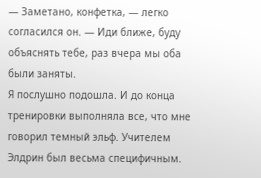— Заметано, конфетка, — легко согласился он. — Иди ближе, буду объяснять тебе, раз вчера мы оба были заняты.
Я послушно подошла. И до конца тренировки выполняла все, что мне говорил темный эльф. Учителем Элдрин был весьма специфичным.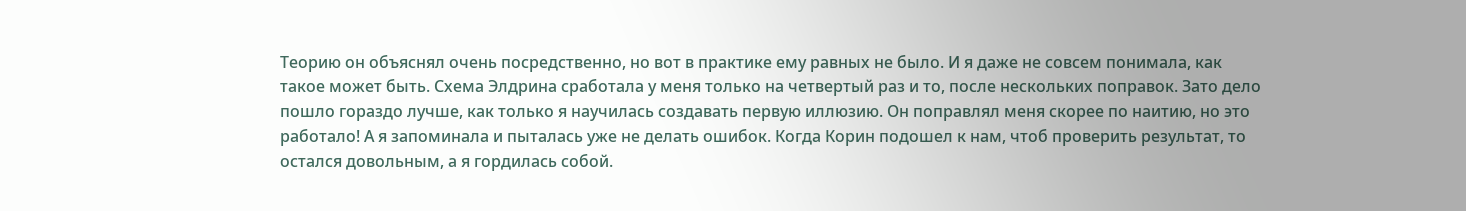Теорию он объяснял очень посредственно, но вот в практике ему равных не было. И я даже не совсем понимала, как такое может быть. Схема Элдрина сработала у меня только на четвертый раз и то, после нескольких поправок. Зато дело пошло гораздо лучше, как только я научилась создавать первую иллюзию. Он поправлял меня скорее по наитию, но это работало! А я запоминала и пыталась уже не делать ошибок. Когда Корин подошел к нам, чтоб проверить результат, то остался довольным, а я гордилась собой.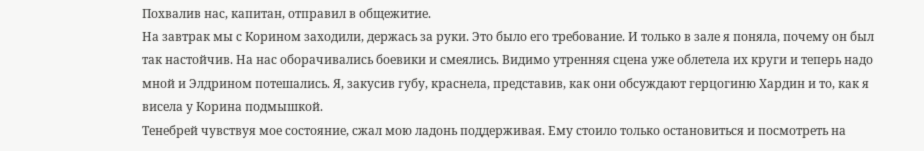Похвалив нас, капитан, отправил в общежитие.
На завтрак мы с Корином заходили, держась за руки. Это было его требование. И только в зале я поняла, почему он был так настойчив. На нас оборачивались боевики и смеялись. Видимо утренняя сцена уже облетела их круги и теперь надо мной и Элдрином потешались. Я, закусив губу, краснела, представив, как они обсуждают герцогиню Хардин и то, как я висела у Корина подмышкой.
Тенебрей чувствуя мое состояние, сжал мою ладонь поддерживая. Ему стоило только остановиться и посмотреть на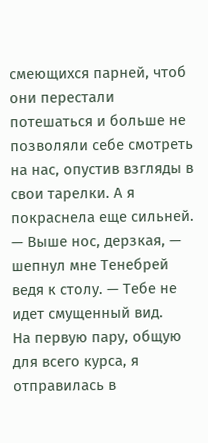смеющихся парней, чтоб они перестали потешаться и больше не позволяли себе смотреть на нас, опустив взгляды в свои тарелки. А я покраснела еще сильней.
— Выше нос, дерзкая, — шепнул мне Тенебрей ведя к столу. — Тебе не идет смущенный вид.
На первую пару, общую для всего курса, я отправилась в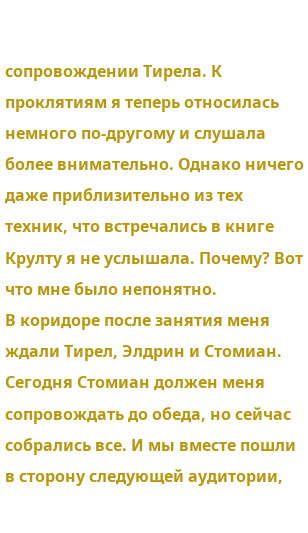сопровождении Тирела. К проклятиям я теперь относилась немного по-другому и слушала более внимательно. Однако ничего даже приблизительно из тех техник, что встречались в книге Крулту я не услышала. Почему? Вот что мне было непонятно.
В коридоре после занятия меня ждали Тирел, Элдрин и Стомиан. Сегодня Стомиан должен меня сопровождать до обеда, но сейчас собрались все. И мы вместе пошли в сторону следующей аудитории,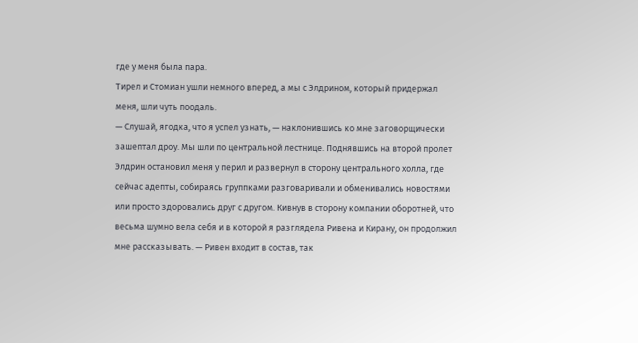где у меня была пара.
Тирел и Стомиан ушли немного вперед, а мы с Элдрином, который придержал меня, шли чуть поодаль.
— Слушай, ягодка, что я успел узнать, — наклонившись ко мне заговорщически зашептал дроу. Мы шли по центральной лестнице. Поднявшись на второй пролет Элдрин остановил меня у перил и развернул в сторону центрального холла, где сейчас адепты, собираясь группками разговаривали и обменивались новостями или просто здоровались друг с другом. Кивнув в сторону компании оборотней, что весьма шумно вела себя и в которой я разглядела Ривена и Кирану, он продолжил мне рассказывать. — Ривен входит в состав, так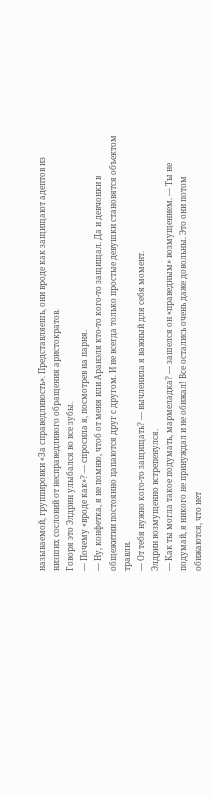называемой, группировки «За справедливость». Представляешь, они вроде как защищают адептов из низших сословий от несправедливого обращения аристократов.
Говоря это Элдрин улыбался во все зубы.
— Почему «вроде как»? — спросила я, посмотрев на парня.
— Ну, конфетка, я не помню, чтоб от меня или Аранэля кто-то кого-то защищал. Да и девчонки в общежитии постоянно цапаются друг с другом. И не всегда только простые девушки становятся объектом травли.
— От тебя нужно кого-то защищать? — вычленила я важный для себя момент.
Элдрин возмущенно встрепенулся.
— Как ты могла такое подумать, мармеладка? — зашелся он «праведным» возмущением. — Ты не подумай, я никого не принуждал и не обижал! Все остались очень даже довольны. Это они потом обижаются, что нет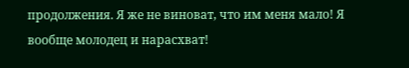продолжения. Я же не виноват, что им меня мало! Я вообще молодец и нарасхват!